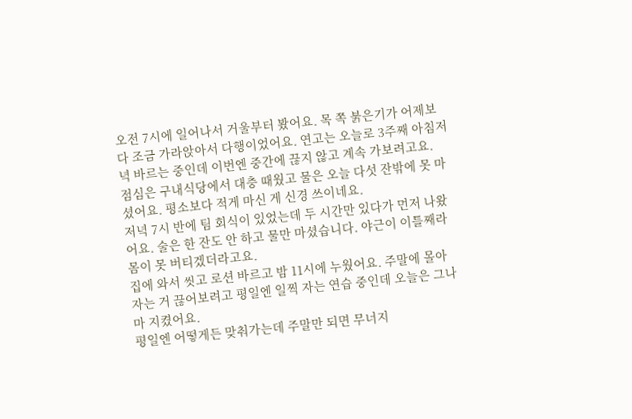오전 7시에 일어나서 거울부터 봤어요. 목 쪽 붉은기가 어제보다 조금 가라앉아서 다행이었어요. 연고는 오늘로 3주째 아침저녁 바르는 중인데 이번엔 중간에 끊지 않고 계속 가보려고요.
점심은 구내식당에서 대충 때웠고 물은 오늘 다섯 잔밖에 못 마셨어요. 평소보다 적게 마신 게 신경 쓰이네요.
저녁 7시 반에 팀 회식이 있었는데 두 시간만 있다가 먼저 나왔어요. 술은 한 잔도 안 하고 물만 마셨습니다. 야근이 이틀째라 몸이 못 버티겠더라고요.
집에 와서 씻고 로션 바르고 밤 11시에 누웠어요. 주말에 몰아 자는 거 끊어보려고 평일엔 일찍 자는 연습 중인데 오늘은 그나마 지켰어요.
평일엔 어떻게든 맞춰가는데 주말만 되면 무너지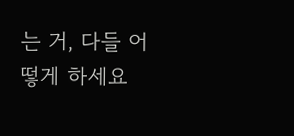는 거, 다들 어떻게 하세요